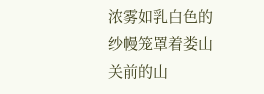浓雾如乳白色的纱幔笼罩着娄山关前的山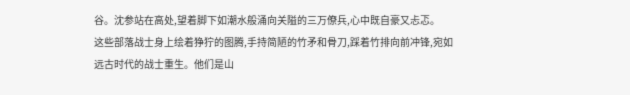谷。沈参站在高处,望着脚下如潮水般涌向关隘的三万僚兵,心中既自豪又忐忑。
这些部落战士身上绘着狰狞的图腾,手持简陋的竹矛和骨刀,踩着竹排向前冲锋,宛如远古时代的战士重生。他们是山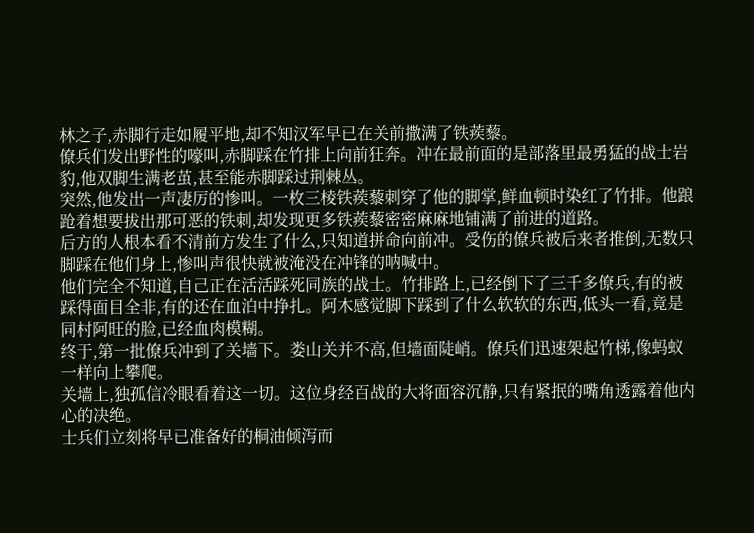林之子,赤脚行走如履平地,却不知汉军早已在关前撒满了铁蒺藜。
僚兵们发出野性的嚎叫,赤脚踩在竹排上向前狂奔。冲在最前面的是部落里最勇猛的战士岩豹,他双脚生满老茧,甚至能赤脚踩过荆棘丛。
突然,他发出一声凄厉的惨叫。一枚三棱铁蒺藜刺穿了他的脚掌,鲜血顿时染红了竹排。他踉跄着想要拔出那可恶的铁刺,却发现更多铁蒺藜密密麻麻地铺满了前进的道路。
后方的人根本看不清前方发生了什么,只知道拼命向前冲。受伤的僚兵被后来者推倒,无数只脚踩在他们身上,惨叫声很快就被淹没在冲锋的呐喊中。
他们完全不知道,自己正在活活踩死同族的战士。竹排路上,已经倒下了三千多僚兵,有的被踩得面目全非,有的还在血泊中挣扎。阿木感觉脚下踩到了什么软软的东西,低头一看,竟是同村阿旺的脸,已经血肉模糊。
终于,第一批僚兵冲到了关墙下。娄山关并不高,但墙面陡峭。僚兵们迅速架起竹梯,像蚂蚁一样向上攀爬。
关墙上,独孤信冷眼看着这一切。这位身经百战的大将面容沉静,只有紧抿的嘴角透露着他内心的决绝。
士兵们立刻将早已准备好的桐油倾泻而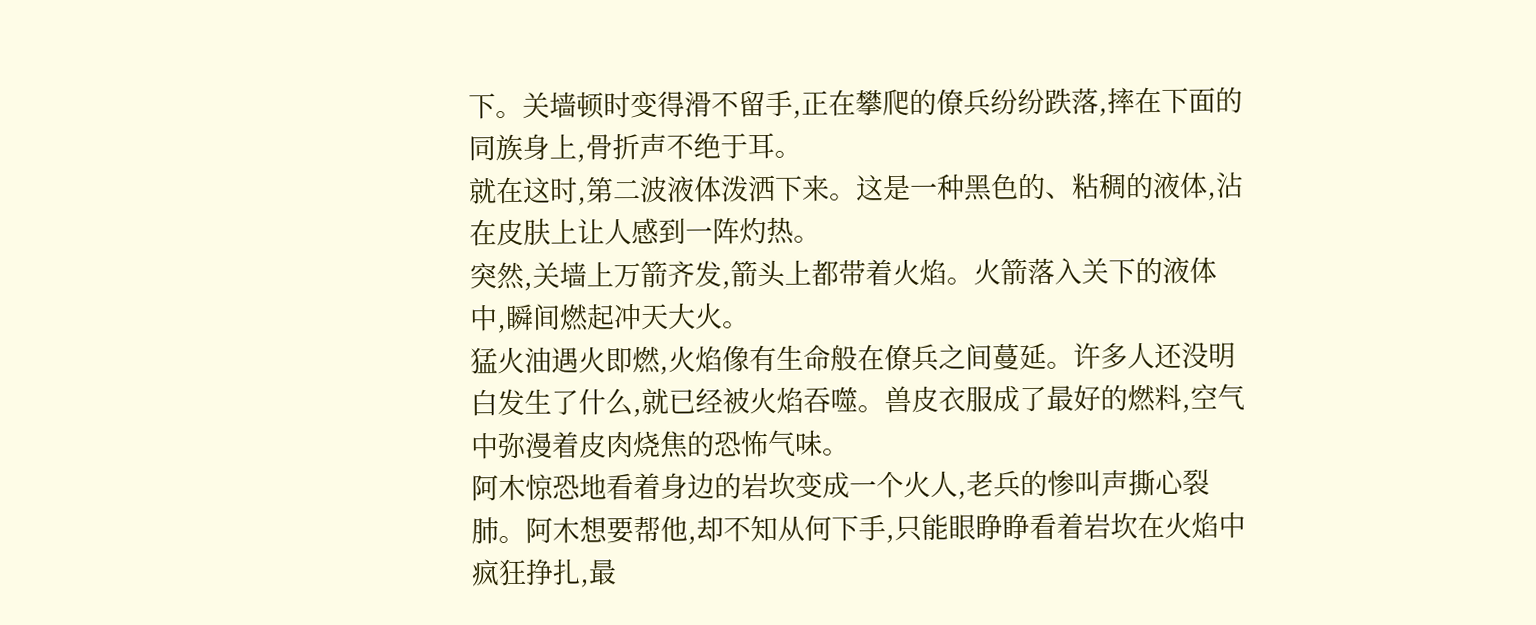下。关墙顿时变得滑不留手,正在攀爬的僚兵纷纷跌落,摔在下面的同族身上,骨折声不绝于耳。
就在这时,第二波液体泼洒下来。这是一种黑色的、粘稠的液体,沾在皮肤上让人感到一阵灼热。
突然,关墙上万箭齐发,箭头上都带着火焰。火箭落入关下的液体中,瞬间燃起冲天大火。
猛火油遇火即燃,火焰像有生命般在僚兵之间蔓延。许多人还没明白发生了什么,就已经被火焰吞噬。兽皮衣服成了最好的燃料,空气中弥漫着皮肉烧焦的恐怖气味。
阿木惊恐地看着身边的岩坎变成一个火人,老兵的惨叫声撕心裂肺。阿木想要帮他,却不知从何下手,只能眼睁睁看着岩坎在火焰中疯狂挣扎,最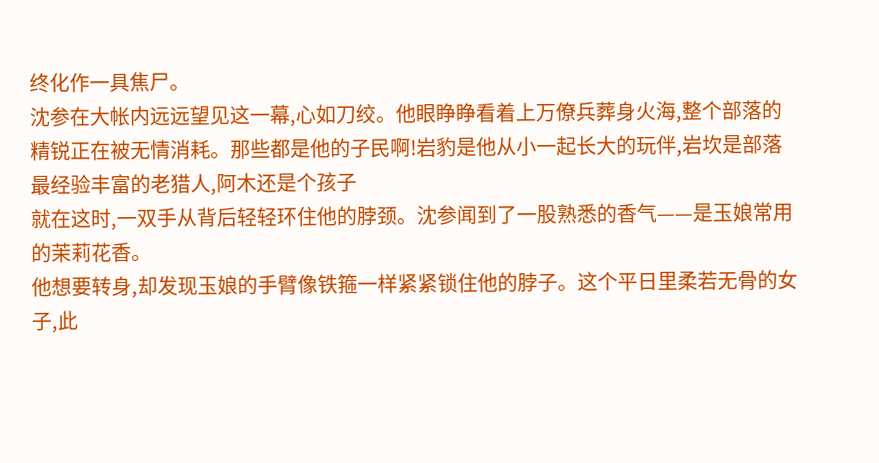终化作一具焦尸。
沈参在大帐内远远望见这一幕,心如刀绞。他眼睁睁看着上万僚兵葬身火海,整个部落的精锐正在被无情消耗。那些都是他的子民啊!岩豹是他从小一起长大的玩伴,岩坎是部落最经验丰富的老猎人,阿木还是个孩子
就在这时,一双手从背后轻轻环住他的脖颈。沈参闻到了一股熟悉的香气——是玉娘常用的茉莉花香。
他想要转身,却发现玉娘的手臂像铁箍一样紧紧锁住他的脖子。这个平日里柔若无骨的女子,此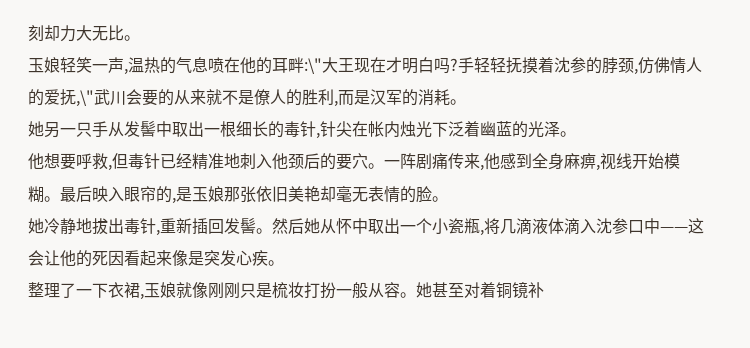刻却力大无比。
玉娘轻笑一声,温热的气息喷在他的耳畔:\"大王现在才明白吗?手轻轻抚摸着沈参的脖颈,仿佛情人的爱抚,\"武川会要的从来就不是僚人的胜利,而是汉军的消耗。
她另一只手从发髻中取出一根细长的毒针,针尖在帐内烛光下泛着幽蓝的光泽。
他想要呼救,但毒针已经精准地刺入他颈后的要穴。一阵剧痛传来,他感到全身麻痹,视线开始模糊。最后映入眼帘的,是玉娘那张依旧美艳却毫无表情的脸。
她冷静地拔出毒针,重新插回发髻。然后她从怀中取出一个小瓷瓶,将几滴液体滴入沈参口中——这会让他的死因看起来像是突发心疾。
整理了一下衣裙,玉娘就像刚刚只是梳妆打扮一般从容。她甚至对着铜镜补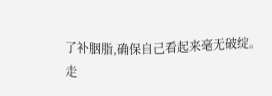了补胭脂,确保自己看起来毫无破绽。
走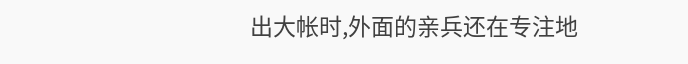出大帐时,外面的亲兵还在专注地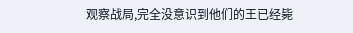观察战局,完全没意识到他们的王已经毙